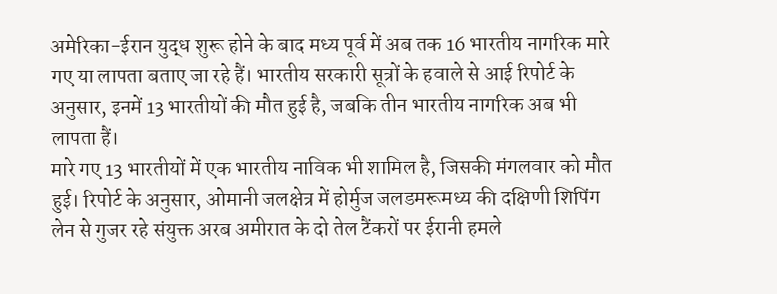अमेरिका-ईरान युद्ध शुरू होने के बाद मध्य पूर्व में अब तक 16 भारतीय नागरिक मारे गए या लापता बताए जा रहे हैं। भारतीय सरकारी सूत्रों के हवाले से आई रिपोर्ट के अनुसार, इनमें 13 भारतीयों की मौत हुई है, जबकि तीन भारतीय नागरिक अब भी लापता हैं।
मारे गए 13 भारतीयों में एक भारतीय नाविक भी शामिल है, जिसकी मंगलवार को मौत हुई। रिपोर्ट के अनुसार, ओमानी जलक्षेत्र में होर्मुज जलडमरूमध्य की दक्षिणी शिपिंग लेन से गुजर रहे संयुक्त अरब अमीरात के दो तेल टैंकरों पर ईरानी हमले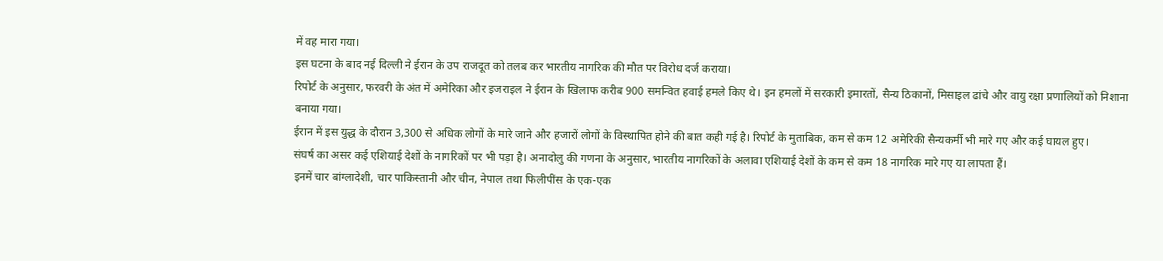में वह मारा गया।
इस घटना के बाद नई दिल्ली ने ईरान के उप राजदूत को तलब कर भारतीय नागरिक की मौत पर विरोध दर्ज कराया।
रिपोर्ट के अनुसार, फरवरी के अंत में अमेरिका और इजराइल ने ईरान के खिलाफ करीब 900 समन्वित हवाई हमले किए थे। इन हमलों में सरकारी इमारतों, सैन्य ठिकानों, मिसाइल ढांचे और वायु रक्षा प्रणालियों को निशाना बनाया गया।
ईरान में इस युद्ध के दौरान 3,300 से अधिक लोगों के मारे जाने और हजारों लोगों के विस्थापित होने की बात कही गई है। रिपोर्ट के मुताबिक, कम से कम 12 अमेरिकी सैन्यकर्मी भी मारे गए और कई घायल हुए।
संघर्ष का असर कई एशियाई देशों के नागरिकों पर भी पड़ा है। अनादोलु की गणना के अनुसार, भारतीय नागरिकों के अलावा एशियाई देशों के कम से कम 18 नागरिक मारे गए या लापता हैं।
इनमें चार बांग्लादेशी, चार पाकिस्तानी और चीन, नेपाल तथा फिलीपींस के एक-एक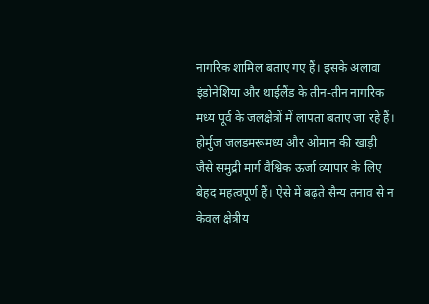नागरिक शामिल बताए गए हैं। इसके अलावा इंडोनेशिया और थाईलैंड के तीन-तीन नागरिक मध्य पूर्व के जलक्षेत्रों में लापता बताए जा रहे हैं।
होर्मुज जलडमरूमध्य और ओमान की खाड़ी जैसे समुद्री मार्ग वैश्विक ऊर्जा व्यापार के लिए बेहद महत्वपूर्ण हैं। ऐसे में बढ़ते सैन्य तनाव से न केवल क्षेत्रीय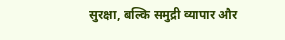सुरक्षा, बल्कि समुद्री व्यापार और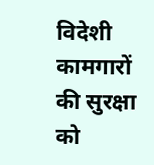विदेशी कामगारों की सुरक्षा को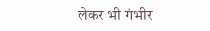लेकर भी गंभीर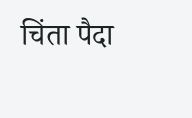चिंता पैदा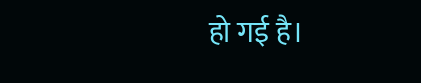हो गई है।